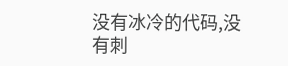没有冰冷的代码,没有刺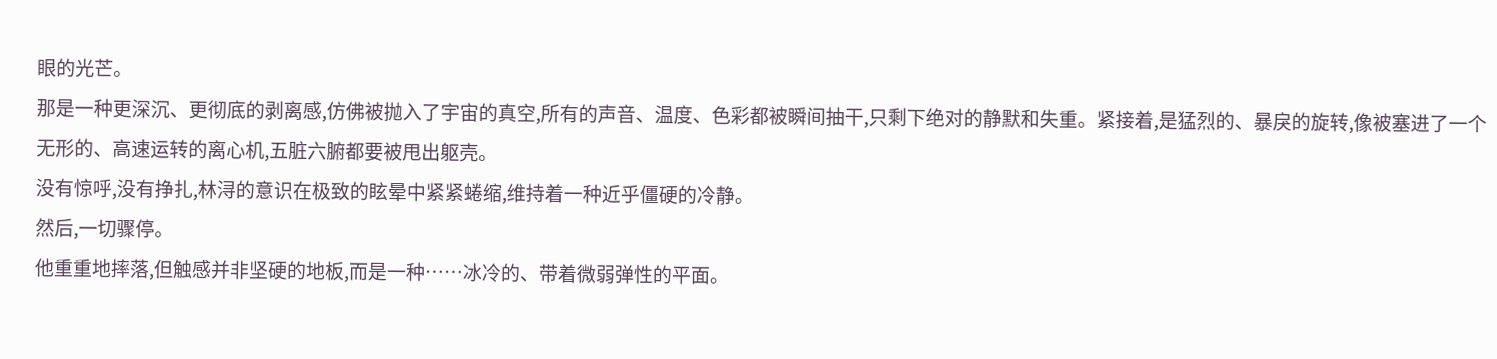眼的光芒。
那是一种更深沉、更彻底的剥离感,仿佛被抛入了宇宙的真空,所有的声音、温度、色彩都被瞬间抽干,只剩下绝对的静默和失重。紧接着,是猛烈的、暴戾的旋转,像被塞进了一个无形的、高速运转的离心机,五脏六腑都要被甩出躯壳。
没有惊呼,没有挣扎,林浔的意识在极致的眩晕中紧紧蜷缩,维持着一种近乎僵硬的冷静。
然后,一切骤停。
他重重地摔落,但触感并非坚硬的地板,而是一种……冰冷的、带着微弱弹性的平面。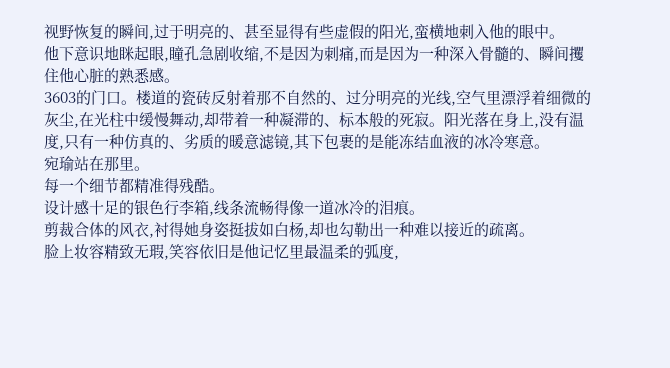视野恢复的瞬间,过于明亮的、甚至显得有些虚假的阳光,蛮横地刺入他的眼中。
他下意识地眯起眼,瞳孔急剧收缩,不是因为刺痛,而是因为一种深入骨髓的、瞬间攫住他心脏的熟悉感。
3603的门口。楼道的瓷砖反射着那不自然的、过分明亮的光线,空气里漂浮着细微的灰尘,在光柱中缓慢舞动,却带着一种凝滞的、标本般的死寂。阳光落在身上,没有温度,只有一种仿真的、劣质的暖意滤镜,其下包裹的是能冻结血液的冰冷寒意。
宛瑜站在那里。
每一个细节都精准得残酷。
设计感十足的银色行李箱,线条流畅得像一道冰冷的泪痕。
剪裁合体的风衣,衬得她身姿挺拔如白杨,却也勾勒出一种难以接近的疏离。
脸上妆容精致无瑕,笑容依旧是他记忆里最温柔的弧度,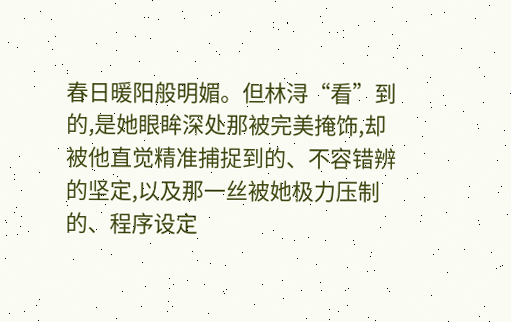春日暖阳般明媚。但林浔“看”到的,是她眼眸深处那被完美掩饰,却被他直觉精准捕捉到的、不容错辨的坚定,以及那一丝被她极力压制的、程序设定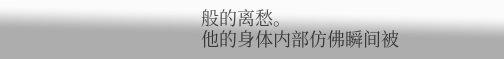般的离愁。
他的身体内部仿佛瞬间被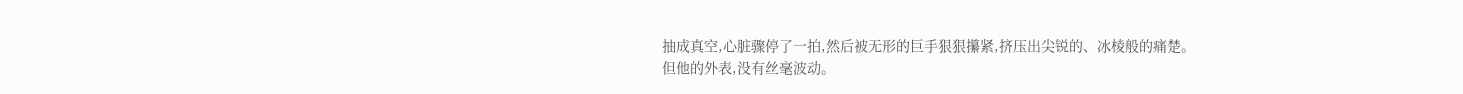抽成真空,心脏骤停了一拍,然后被无形的巨手狠狠攥紧,挤压出尖锐的、冰棱般的痛楚。
但他的外表,没有丝毫波动。